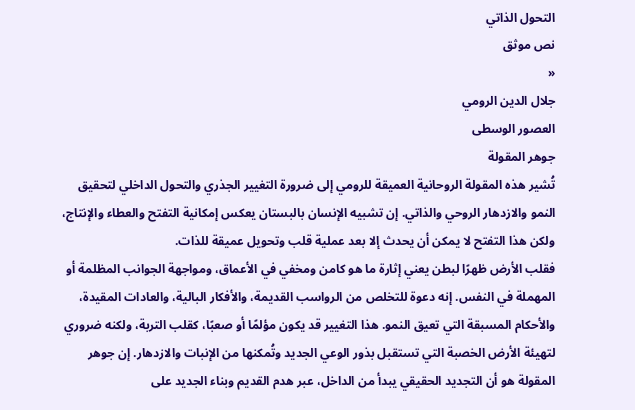التحول الذاتي
نص موثق
«
جلال الدين الرومي
العصور الوسطى
جوهر المقولة
تُشير هذه المقولة الروحانية العميقة للرومي إلى ضرورة التغيير الجذري والتحول الداخلي لتحقيق النمو والازدهار الروحي والذاتي. إن تشبيه الإنسان بالبستان يعكس إمكانية التفتح والعطاء والإنتاج، ولكن هذا التفتح لا يمكن أن يحدث إلا بعد عملية قلب وتحويل عميقة للذات.
فقلب الأرض ظهرًا لبطن يعني إثارة ما هو كامن ومخفي في الأعماق، ومواجهة الجوانب المظلمة أو المهملة في النفس. إنه دعوة للتخلص من الرواسب القديمة، والأفكار البالية، والعادات المقيدة، والأحكام المسبقة التي تعيق النمو. هذا التغيير قد يكون مؤلمًا أو صعبًا، كقلب التربة، ولكنه ضروري لتهيئة الأرض الخصبة التي تستقبل بذور الوعي الجديد وتُمكنها من الإنبات والازدهار. إن جوهر المقولة هو أن التجديد الحقيقي يبدأ من الداخل، عبر هدم القديم وبناء الجديد على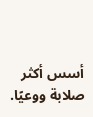أسس أكثر صلابة ووعيًا.